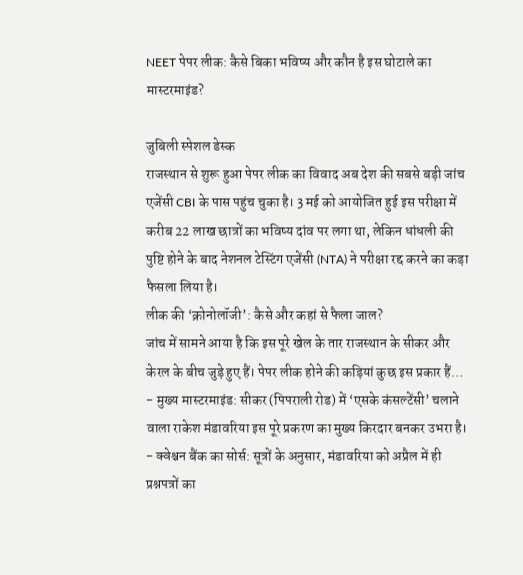NEET पेपर लीक: कैसे बिका भविष्य और कौन है इस घोटाले का मास्टरमाइंड?

जुबिली स्पेशल डेस्क
राजस्थान से शुरू हुआ पेपर लीक का विवाद अब देश की सबसे बड़ी जांच एजेंसी CBI के पास पहुंच चुका है। 3 मई को आयोजित हुई इस परीक्षा में करीब 22 लाख छात्रों का भविष्य दांव पर लगा था, लेकिन धांधली की पुष्टि होने के बाद नेशनल टेस्टिंग एजेंसी (NTA) ने परीक्षा रद्द करने का कड़ा फैसला लिया है।
लीक की ‘क्रोनोलॉजी’: कैसे और कहां से फैला जाल?
जांच में सामने आया है कि इस पूरे खेल के तार राजस्थान के सीकर और केरल के बीच जुड़े हुए हैं। पेपर लीक होने की कड़ियां कुछ इस प्रकार हैं…
- मुख्य मास्टरमाइंड: सीकर (पिपराली रोड) में ‘एसके कंसल्टेंसी’ चलाने वाला राकेश मंडावरिया इस पूरे प्रकरण का मुख्य किरदार बनकर उभरा है।
- क्वेश्चन बैंक का सोर्स: सूत्रों के अनुसार, मंडावरिया को अप्रैल में ही प्रश्नपत्रों का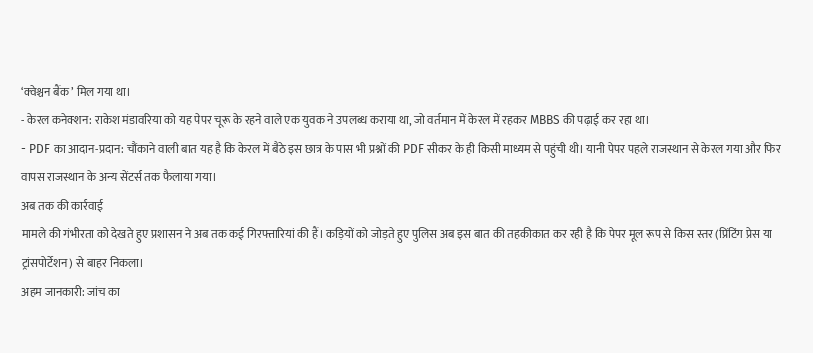‘क्वेश्चन बैंक’ मिल गया था।
- केरल कनेक्शन: राकेश मंडावरिया को यह पेपर चूरू के रहने वाले एक युवक ने उपलब्ध कराया था, जो वर्तमान में केरल में रहकर MBBS की पढ़ाई कर रहा था।
- PDF का आदान-प्रदान: चौंकाने वाली बात यह है कि केरल में बैठे इस छात्र के पास भी प्रश्नों की PDF सीकर के ही किसी माध्यम से पहुंची थी। यानी पेपर पहले राजस्थान से केरल गया और फिर वापस राजस्थान के अन्य सेंटर्स तक फैलाया गया।
अब तक की कार्रवाई
मामले की गंभीरता को देखते हुए प्रशासन ने अब तक कई गिरफ्तारियां की हैं। कड़ियों को जोड़ते हुए पुलिस अब इस बात की तहकीकात कर रही है कि पेपर मूल रूप से किस स्तर (प्रिंटिंग प्रेस या ट्रांसपोर्टेशन) से बाहर निकला।
अहम जानकारी: जांच का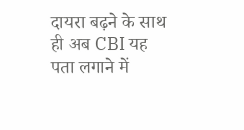दायरा बढ़ने के साथ ही अब CBI यह पता लगाने में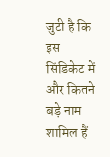जुटी है कि इस सिंडिकेट में और कितने बड़े नाम शामिल हैं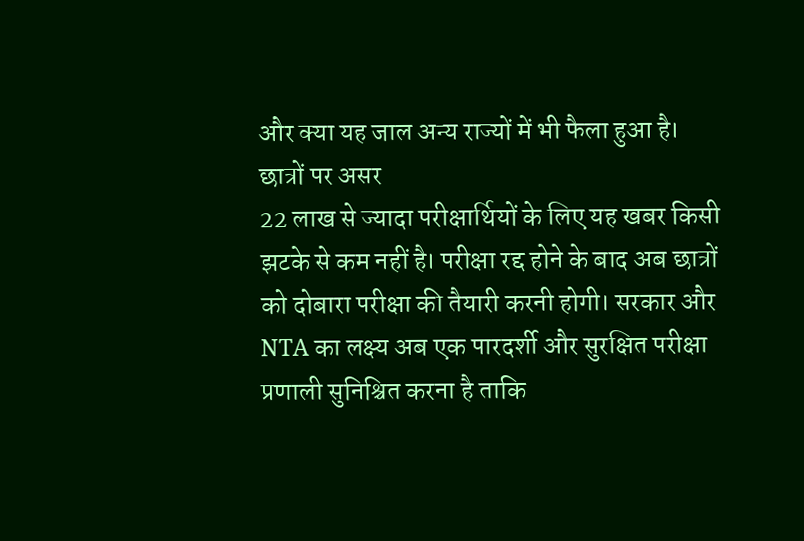और क्या यह जाल अन्य राज्यों में भी फैला हुआ है।
छात्रों पर असर
22 लाख से ज्यादा परीक्षार्थियों के लिए यह खबर किसी झटके से कम नहीं है। परीक्षा रद्द होने के बाद अब छात्रों को दोबारा परीक्षा की तैयारी करनी होगी। सरकार और NTA का लक्ष्य अब एक पारदर्शी और सुरक्षित परीक्षा प्रणाली सुनिश्चित करना है ताकि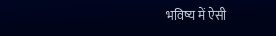भविष्य में ऐसी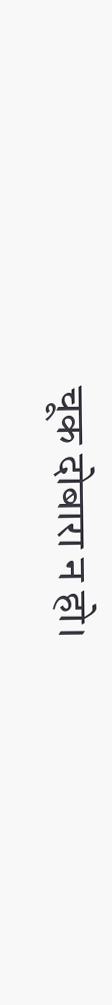चूक दोबारा न हो।